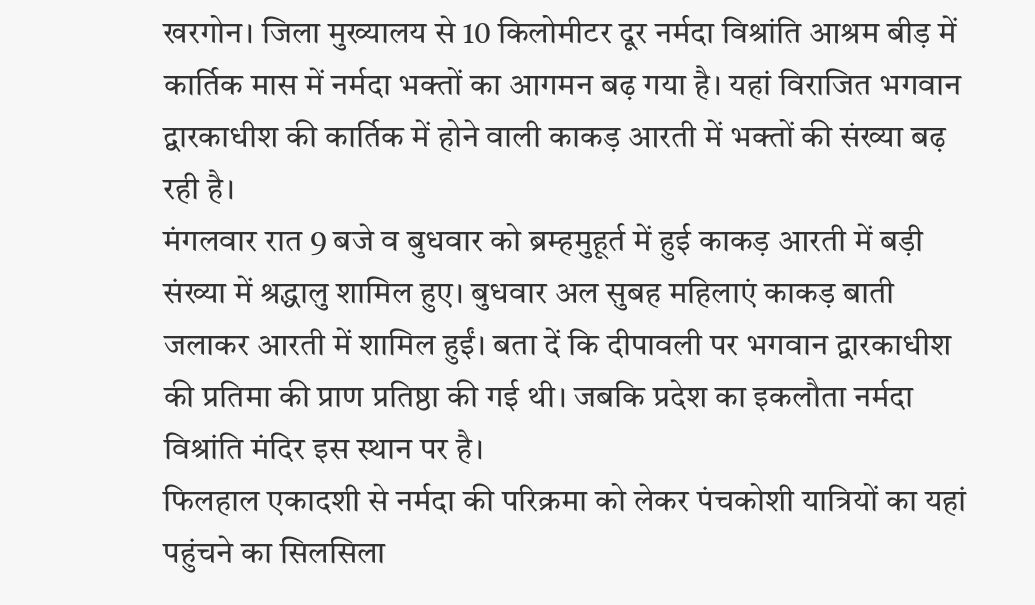खरगोन। जिला मुख्यालय से 10 किलोमीटर दूर नर्मदा विश्रांति आश्रम बीड़ में कार्तिक मास में नर्मदा भक्तों का आगमन बढ़ गया है। यहां विराजित भगवान द्वारकाधीश की कार्तिक में होने वाली काकड़ आरती में भक्तों की संख्या बढ़ रही है।
मंगलवार रात 9 बजे व बुधवार को ब्रम्हमुहूर्त में हुई काकड़ आरती में बड़ी संख्या में श्रद्धालु शामिल हुए। बुधवार अल सुबह महिलाएं काकड़ बाती जलाकर आरती में शामिल हुईं। बता दें कि दीपावली पर भगवान द्वारकाधीश की प्रतिमा की प्राण प्रतिष्ठा की गई थी। जबकि प्रदेश का इकलौता नर्मदा विश्रांति मंदिर इस स्थान पर है।
फिलहाल एकादशी से नर्मदा की परिक्रमा को लेकर पंचकोशी यात्रियों का यहां पहुंचने का सिलसिला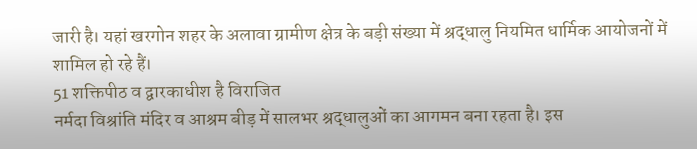जारी है। यहां खरगोन शहर के अलावा ग्रामीण क्षेत्र के बड़ी संख्या में श्रद्धालु नियमित धार्मिक आयोजनों में शामिल हो रहे हैं।
51 शक्तिपीठ व द्वारकाधीश है विराजित
नर्मदा विश्रांति मंदिर व आश्रम बीड़ में सालभर श्रद्धालुओं का आगमन बना रहता है। इस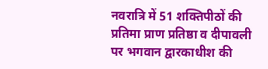नवरात्रि में 51 शक्तिपीठों की प्रतिमा प्राण प्रतिष्ठा व दीपावली पर भगवान द्वारकाधीश की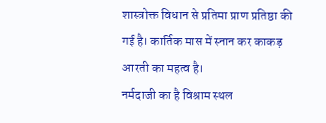शास्त्रोक्त विधान से प्रतिमा प्राण प्रतिष्ठा की गई है। कार्तिक मास में स्नान कर काकड़ आरती का महत्व है।
नर्मदाजी का है विश्राम स्थल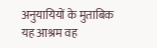अनुयायियों के मुताबिक यह आश्रम वह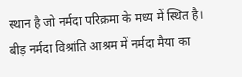स्थान है जो नर्मदा परिक्रमा के मध्य में स्थित है। बीड़ नर्मदा विश्रांति आश्रम में नर्मदा मैया का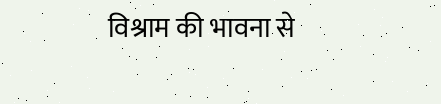विश्राम की भावना से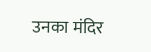उनका मंदिर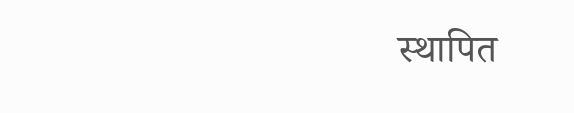स्थापित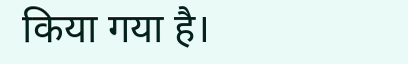किया गया है।